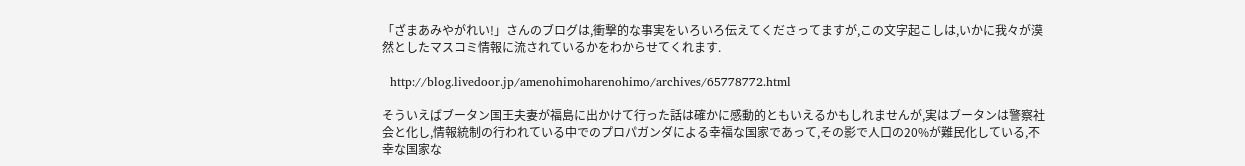「ざまあみやがれい!」さんのブログは,衝撃的な事実をいろいろ伝えてくださってますが,この文字起こしは,いかに我々が漠然としたマスコミ情報に流されているかをわからせてくれます.

  http://blog.livedoor.jp/amenohimoharenohimo/archives/65778772.html

そういえばブータン国王夫妻が福島に出かけて行った話は確かに感動的ともいえるかもしれませんが,実はブータンは警察社会と化し,情報統制の行われている中でのプロパガンダによる幸福な国家であって,その影で人口の20%が難民化している,不幸な国家な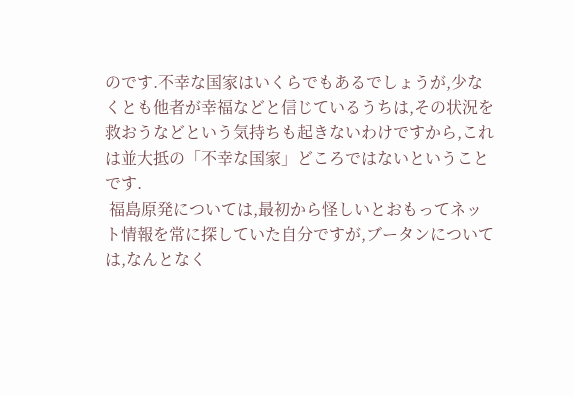のです.不幸な国家はいくらでもあるでしょうが,少なくとも他者が幸福などと信じているうちは,その状況を救おうなどという気持ちも起きないわけですから,これは並大抵の「不幸な国家」どころではないということです.
 福島原発については,最初から怪しいとおもってネット情報を常に探していた自分ですが,ブータンについては,なんとなく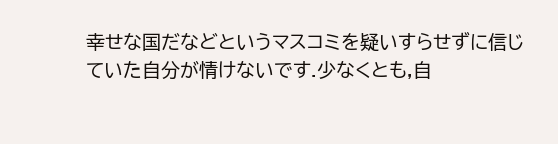幸せな国だなどというマスコミを疑いすらせずに信じていた自分が情けないです.少なくとも,自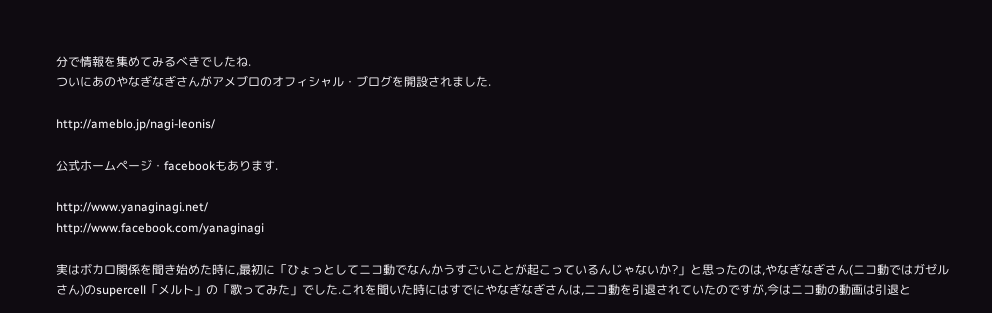分で情報を集めてみるべきでしたね.
ついにあのやなぎなぎさんがアメブロのオフィシャル・ブログを開設されました.

http://ameblo.jp/nagi-leonis/

公式ホームページ・facebookもあります.

http://www.yanaginagi.net/
http://www.facebook.com/yanaginagi

実はボカロ関係を聞き始めた時に,最初に「ひょっとしてニコ動でなんかうすごいことが起こっているんじゃないか?」と思ったのは,やなぎなぎさん(ニコ動ではガゼルさん)のsupercell「メルト」の「歌ってみた」でした.これを聞いた時にはすでにやなぎなぎさんは,ニコ動を引退されていたのですが,今はニコ動の動画は引退と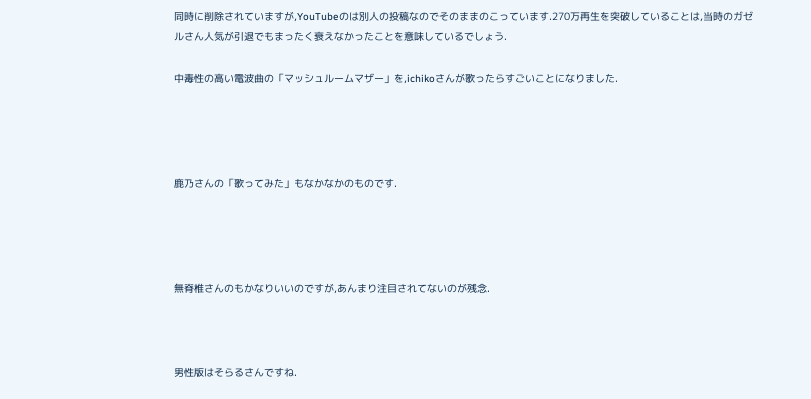同時に削除されていますが,YouTubeのは別人の投稿なのでそのままのこっています.270万再生を突破していることは,当時のガゼルさん人気が引退でもまったく衰えなかったことを意味しているでしょう.

中毒性の高い電波曲の「マッシュルームマザー」を,ichikoさんが歌ったらすごいことになりました.




鹿乃さんの「歌ってみた」もなかなかのものです.




無脊椎さんのもかなりいいのですが,あんまり注目されてないのが残念.



男性版はそらるさんですね.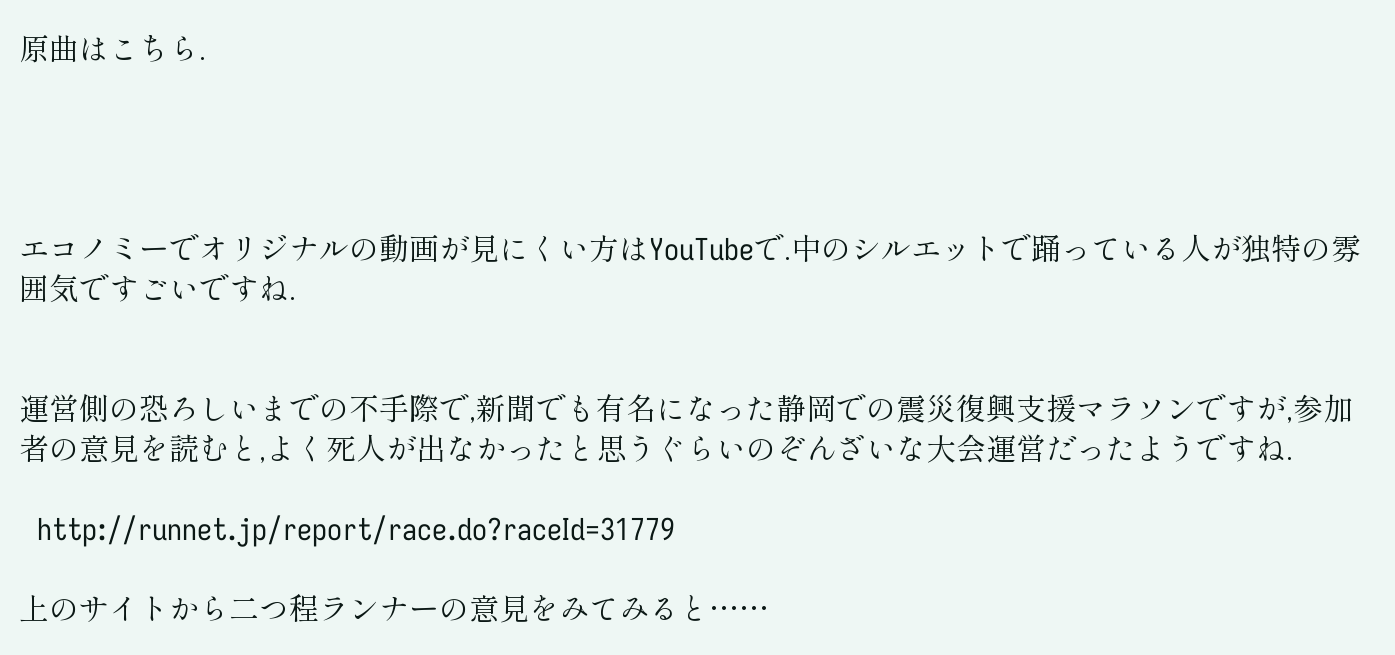原曲はこちら.




エコノミーでオリジナルの動画が見にくい方はYouTubeで.中のシルエットで踊っている人が独特の雰囲気ですごいですね.


運営側の恐ろしいまでの不手際で,新聞でも有名になった静岡での震災復興支援マラソンですが,参加者の意見を読むと,よく死人が出なかったと思うぐらいのぞんざいな大会運営だったようですね.

  http://runnet.jp/report/race.do?raceId=31779

上のサイトから二つ程ランナーの意見をみてみると……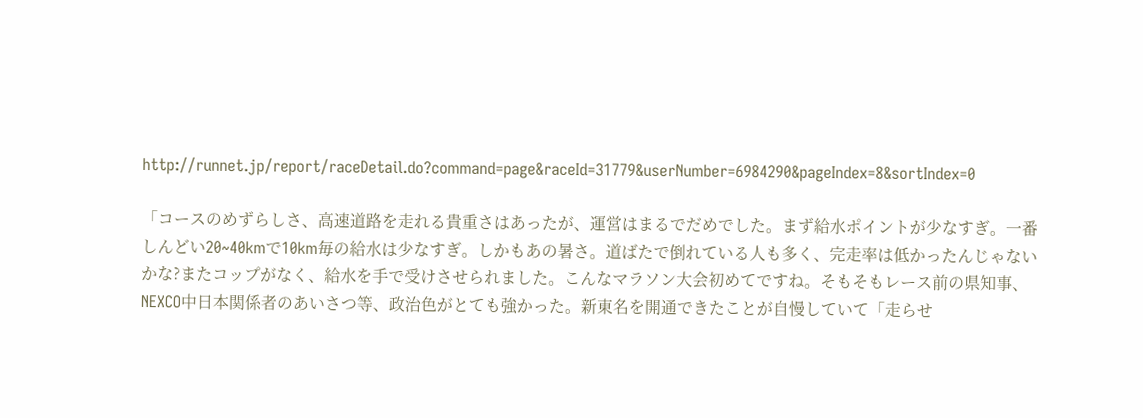http://runnet.jp/report/raceDetail.do?command=page&raceId=31779&userNumber=6984290&pageIndex=8&sortIndex=0

「コースのめずらしさ、高速道路を走れる貴重さはあったが、運営はまるでだめでした。まず給水ポイントが少なすぎ。一番しんどい20~40kmで10km毎の給水は少なすぎ。しかもあの暑さ。道ばたで倒れている人も多く、完走率は低かったんじゃないかな?またコップがなく、給水を手で受けさせられました。こんなマラソン大会初めてですね。そもそもレース前の県知事、NEXCO中日本関係者のあいさつ等、政治色がとても強かった。新東名を開通できたことが自慢していて「走らせ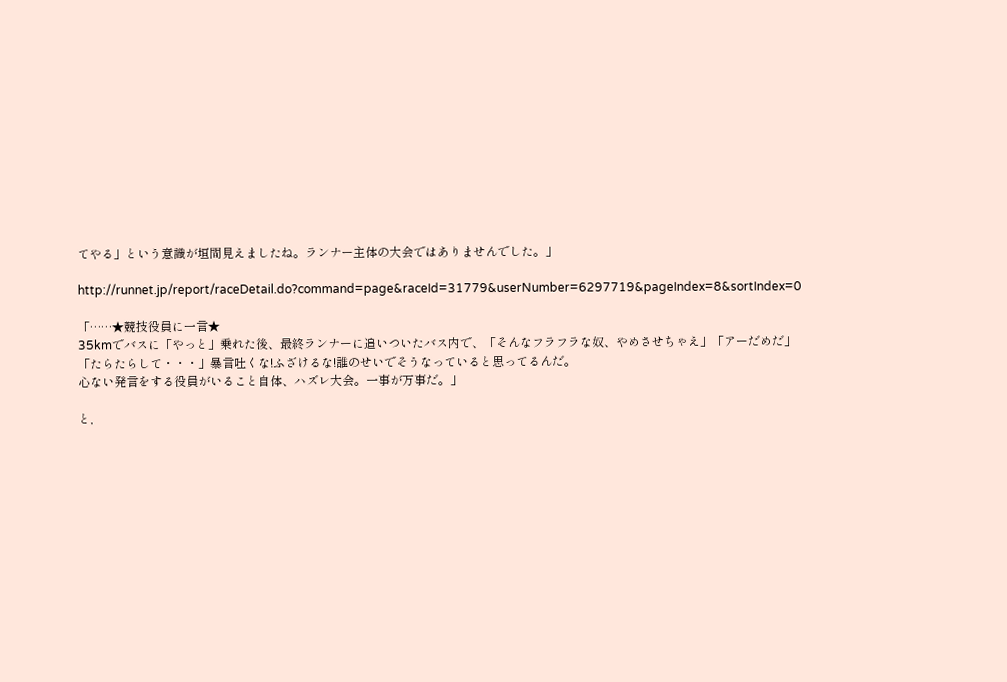てやる」という意識が垣間見えましたね。ランナー主体の大会ではありませんでした。」

http://runnet.jp/report/raceDetail.do?command=page&raceId=31779&userNumber=6297719&pageIndex=8&sortIndex=0

「……★競技役員に一言★
35kmでバスに「やっと」乗れた後、最終ランナーに追いついたバス内で、「そんなフラフラな奴、やめさせちゃえ」「アーだめだ」「たらたらして・・・」暴言吐くな!ふざけるな!誰のせいでそうなっていると思ってるんだ。
心ない発言をする役員がいること自体、ハズレ大会。一事が万事だ。」

と,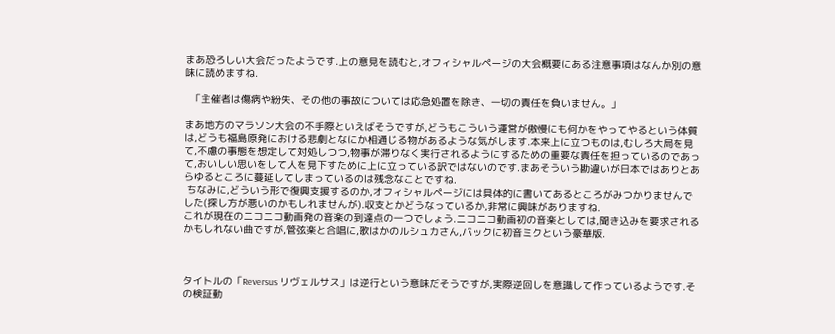まあ恐ろしい大会だったようです.上の意見を読むと,オフィシャルページの大会概要にある注意事項はなんか別の意味に読めますね.

  「主催者は傷病や紛失、その他の事故については応急処置を除き、一切の責任を負いません。」

まあ地方のマラソン大会の不手際といえばそうですが,どうもこういう運営が傲慢にも何かをやってやるという体質は,どうも福島原発における悲劇となにか相通じる物があるような気がします.本来上に立つものは,むしろ大局を見て,不慮の事態を想定して対処しつつ,物事が滞りなく実行されるようにするための重要な責任を担っているのであって,おいしい思いをして人を見下すために上に立っている訳ではないのです.まあそういう勘違いが日本ではありとあらゆるところに蔓延してしまっているのは残念なことですね.
 ちなみに,どういう形で復興支援するのか,オフィシャルページには具体的に書いてあるところがみつかりませんでした(探し方が悪いのかもしれませんが).収支とかどうなっているか,非常に興味がありますね.
これが現在のニコニコ動画発の音楽の到達点の一つでしょう.ニコニコ動画初の音楽としては,聞き込みを要求されるかもしれない曲ですが,管弦楽と合唱に,歌はかのルシュカさん,バックに初音ミクという豪華版.



タイトルの「Reversus リヴェルサス」は逆行という意味だそうですが,実際逆回しを意識して作っているようです.その検証動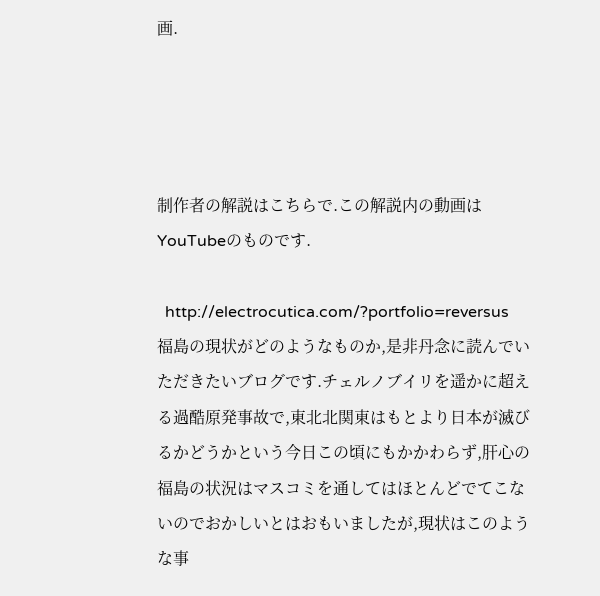画.




制作者の解説はこちらで.この解説内の動画はYouTubeのものです.

  http://electrocutica.com/?portfolio=reversus
福島の現状がどのようなものか,是非丹念に読んでいただきたいブログです.チェルノブイリを遥かに超える過酷原発事故で,東北北関東はもとより日本が滅びるかどうかという今日この頃にもかかわらず,肝心の福島の状況はマスコミを通してはほとんどでてこないのでおかしいとはおもいましたが,現状はこのような事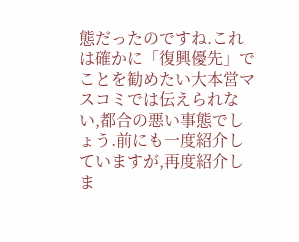態だったのですね.これは確かに「復興優先」でことを勧めたい大本営マスコミでは伝えられない,都合の悪い事態でしょう.前にも一度紹介していますが,再度紹介しま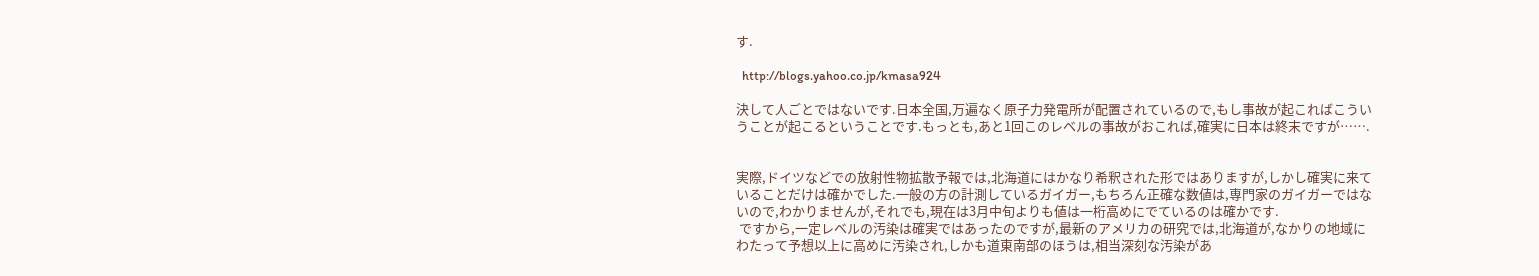す.

  http://blogs.yahoo.co.jp/kmasa924

決して人ごとではないです.日本全国,万遍なく原子力発電所が配置されているので,もし事故が起こればこういうことが起こるということです.もっとも,あと1回このレベルの事故がおこれば,確実に日本は終末ですが…….


実際,ドイツなどでの放射性物拡散予報では,北海道にはかなり希釈された形ではありますが,しかし確実に来ていることだけは確かでした.一般の方の計測しているガイガー,もちろん正確な数値は,専門家のガイガーではないので,わかりませんが,それでも,現在は3月中旬よりも値は一桁高めにでているのは確かです.
 ですから,一定レベルの汚染は確実ではあったのですが,最新のアメリカの研究では,北海道が,なかりの地域にわたって予想以上に高めに汚染され,しかも道東南部のほうは,相当深刻な汚染があ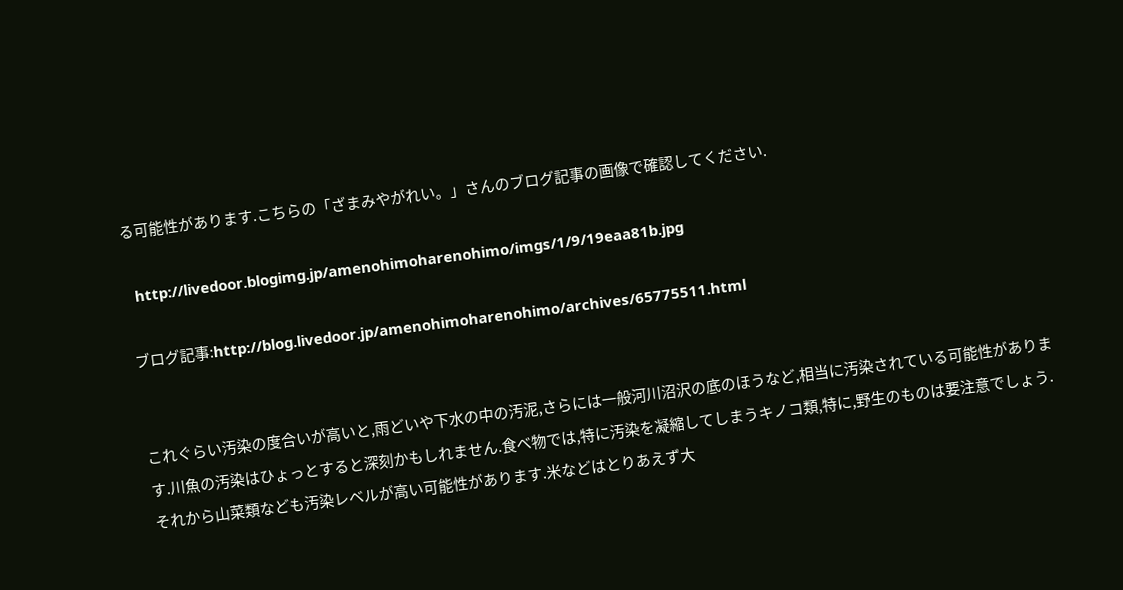る可能性があります.こちらの「ざまみやがれい。」さんのブログ記事の画像で確認してください.

  http://livedoor.blogimg.jp/amenohimoharenohimo/imgs/1/9/19eaa81b.jpg

ブログ記事:http://blog.livedoor.jp/amenohimoharenohimo/archives/65775511.html


これぐらい汚染の度合いが高いと,雨どいや下水の中の汚泥,さらには一般河川沼沢の底のほうなど,相当に汚染されている可能性があります.川魚の汚染はひょっとすると深刻かもしれません.食べ物では,特に汚染を凝縮してしまうキノコ類,特に,野生のものは要注意でしょう.それから山菜類なども汚染レベルが高い可能性があります.米などはとりあえず大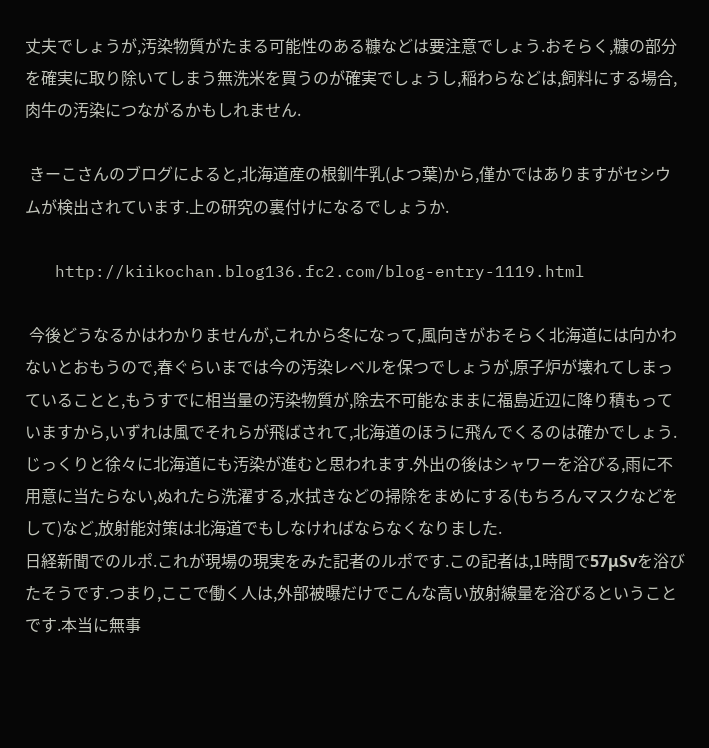丈夫でしょうが,汚染物質がたまる可能性のある糠などは要注意でしょう.おそらく,糠の部分を確実に取り除いてしまう無洗米を買うのが確実でしょうし,稲わらなどは,飼料にする場合,肉牛の汚染につながるかもしれません.

 きーこさんのブログによると,北海道産の根釧牛乳(よつ葉)から,僅かではありますがセシウムが検出されています.上の研究の裏付けになるでしょうか.

   http://kiikochan.blog136.fc2.com/blog-entry-1119.html

 今後どうなるかはわかりませんが,これから冬になって,風向きがおそらく北海道には向かわないとおもうので,春ぐらいまでは今の汚染レベルを保つでしょうが,原子炉が壊れてしまっていることと,もうすでに相当量の汚染物質が,除去不可能なままに福島近辺に降り積もっていますから,いずれは風でそれらが飛ばされて,北海道のほうに飛んでくるのは確かでしょう.じっくりと徐々に北海道にも汚染が進むと思われます.外出の後はシャワーを浴びる,雨に不用意に当たらない,ぬれたら洗濯する,水拭きなどの掃除をまめにする(もちろんマスクなどをして)など,放射能対策は北海道でもしなければならなくなりました.
日経新聞でのルポ.これが現場の現実をみた記者のルポです.この記者は,1時間で57μSvを浴びたそうです.つまり,ここで働く人は,外部被曝だけでこんな高い放射線量を浴びるということです.本当に無事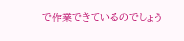で作業できているのでしょう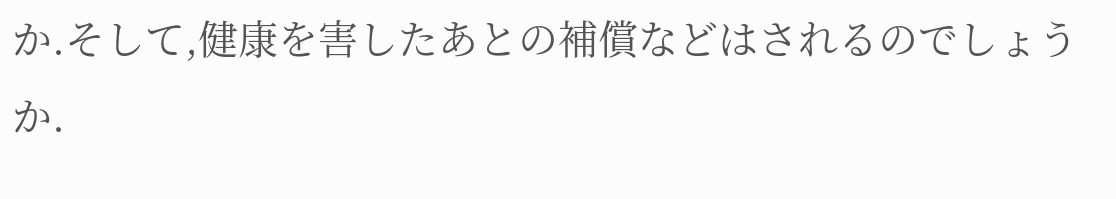か.そして,健康を害したあとの補償などはされるのでしょうか.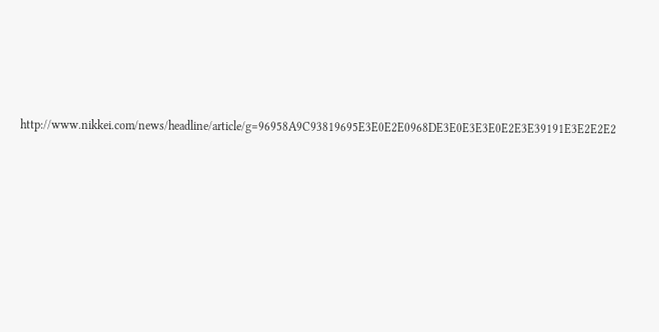http://www.nikkei.com/news/headline/article/g=96958A9C93819695E3E0E2E0968DE3E0E3E3E0E2E3E39191E3E2E2E2